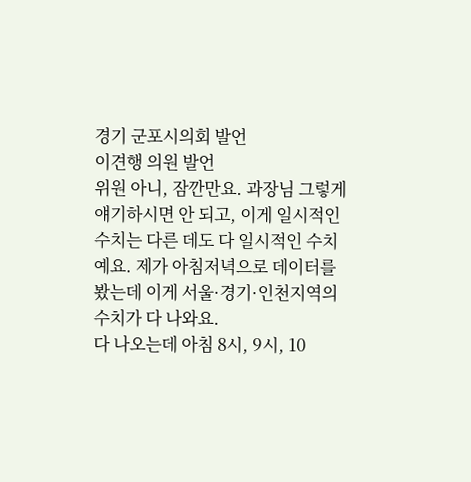경기 군포시의회 발언
이견행 의원 발언
위원 아니, 잠깐만요. 과장님 그렇게 얘기하시면 안 되고, 이게 일시적인 수치는 다른 데도 다 일시적인 수치예요. 제가 아침저녁으로 데이터를 봤는데 이게 서울·경기·인천지역의 수치가 다 나와요.
다 나오는데 아침 8시, 9시, 10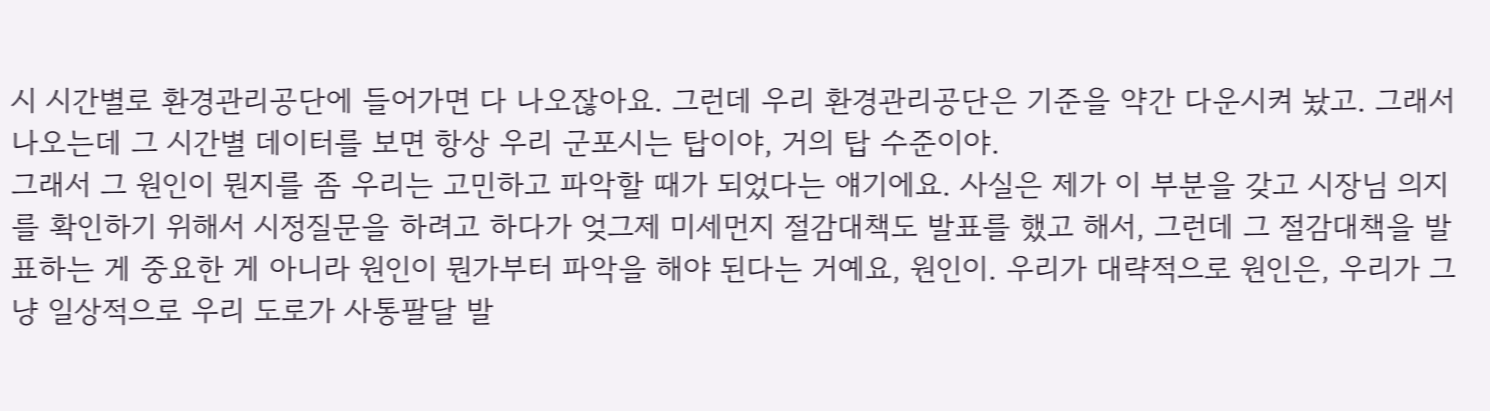시 시간별로 환경관리공단에 들어가면 다 나오잖아요. 그런데 우리 환경관리공단은 기준을 약간 다운시켜 놨고. 그래서 나오는데 그 시간별 데이터를 보면 항상 우리 군포시는 탑이야, 거의 탑 수준이야.
그래서 그 원인이 뭔지를 좀 우리는 고민하고 파악할 때가 되었다는 얘기에요. 사실은 제가 이 부분을 갖고 시장님 의지를 확인하기 위해서 시정질문을 하려고 하다가 엊그제 미세먼지 절감대책도 발표를 했고 해서, 그런데 그 절감대책을 발표하는 게 중요한 게 아니라 원인이 뭔가부터 파악을 해야 된다는 거예요, 원인이. 우리가 대략적으로 원인은, 우리가 그냥 일상적으로 우리 도로가 사통팔달 발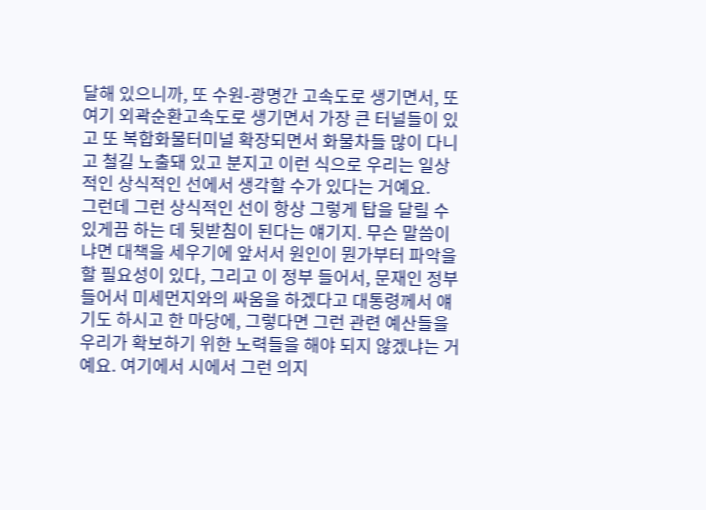달해 있으니까, 또 수원-광명간 고속도로 생기면서, 또 여기 외곽순환고속도로 생기면서 가장 큰 터널들이 있고 또 복합화물터미널 확장되면서 화물차들 많이 다니고 철길 노출돼 있고 분지고 이런 식으로 우리는 일상적인 상식적인 선에서 생각할 수가 있다는 거예요.
그런데 그런 상식적인 선이 항상 그렇게 탑을 달릴 수 있게끔 하는 데 뒷받침이 된다는 얘기지. 무슨 말씀이냐면 대책을 세우기에 앞서서 원인이 뭔가부터 파악을 할 필요성이 있다, 그리고 이 정부 들어서, 문재인 정부 들어서 미세먼지와의 싸움을 하겠다고 대통령께서 얘기도 하시고 한 마당에, 그렇다면 그런 관련 예산들을 우리가 확보하기 위한 노력들을 해야 되지 않겠냐는 거예요. 여기에서 시에서 그런 의지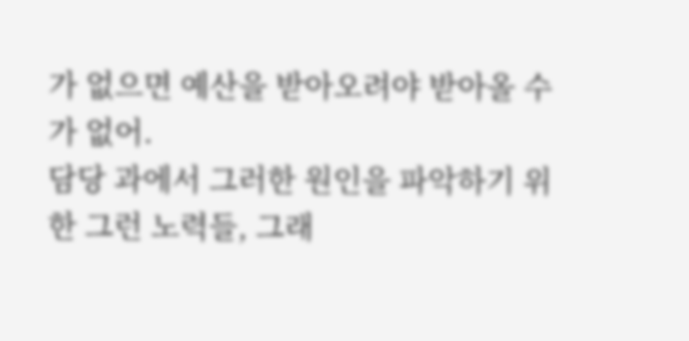가 없으면 예산을 받아오려야 받아올 수가 없어.
담당 과에서 그러한 원인을 파악하기 위한 그런 노력들, 그래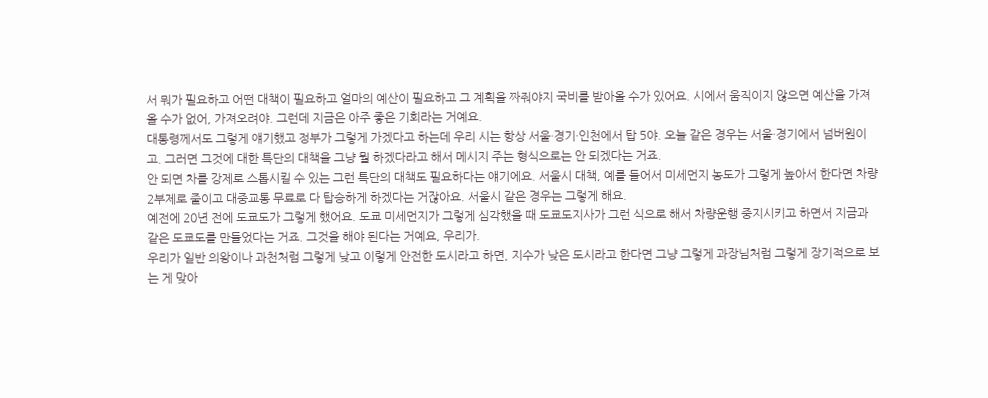서 뭐가 필요하고 어떤 대책이 필요하고 얼마의 예산이 필요하고 그 계획을 짜줘야지 국비를 받아올 수가 있어요. 시에서 움직이지 않으면 예산을 가져올 수가 없어, 가져오려야. 그런데 지금은 아주 좋은 기회라는 거예요.
대통령께서도 그렇게 얘기했고 정부가 그렇게 가겠다고 하는데 우리 시는 항상 서울·경기·인천에서 탑 5야. 오늘 같은 경우는 서울·경기에서 넘버원이고. 그러면 그것에 대한 특단의 대책을 그냥 뭘 하겠다라고 해서 메시지 주는 형식으로는 안 되겠다는 거죠.
안 되면 차를 강제로 스톱시킬 수 있는 그런 특단의 대책도 필요하다는 얘기에요. 서울시 대책, 예를 들어서 미세먼지 농도가 그렇게 높아서 한다면 차량2부제로 줄이고 대중교통 무료로 다 탑승하게 하겠다는 거잖아요. 서울시 같은 경우는 그렇게 해요.
예전에 20년 전에 도쿄도가 그렇게 했어요. 도쿄 미세먼지가 그렇게 심각했을 때 도쿄도지사가 그런 식으로 해서 차량운행 중지시키고 하면서 지금과 같은 도쿄도를 만들었다는 거죠. 그것을 해야 된다는 거예요, 우리가.
우리가 일반 의왕이나 과천처럼 그렇게 낮고 이렇게 안전한 도시라고 하면, 지수가 낮은 도시라고 한다면 그냥 그렇게 과장님처럼 그렇게 장기적으로 보는 게 맞아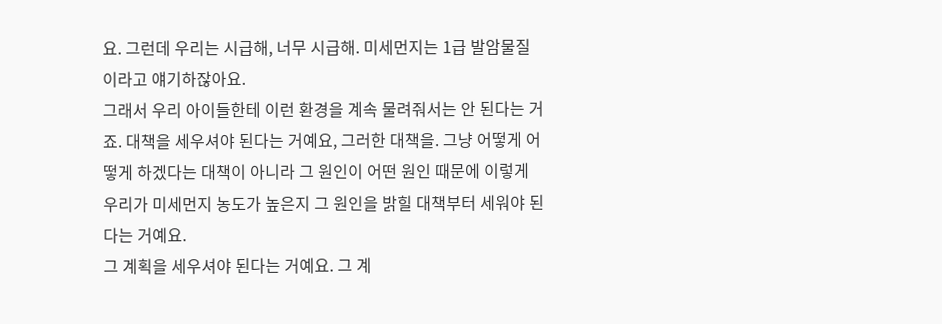요. 그런데 우리는 시급해, 너무 시급해. 미세먼지는 1급 발암물질이라고 얘기하잖아요.
그래서 우리 아이들한테 이런 환경을 계속 물려줘서는 안 된다는 거죠. 대책을 세우셔야 된다는 거예요, 그러한 대책을. 그냥 어떻게 어떻게 하겠다는 대책이 아니라 그 원인이 어떤 원인 때문에 이렇게 우리가 미세먼지 농도가 높은지 그 원인을 밝힐 대책부터 세워야 된다는 거예요.
그 계획을 세우셔야 된다는 거예요. 그 계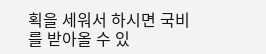획을 세워서 하시면 국비를 받아올 수 있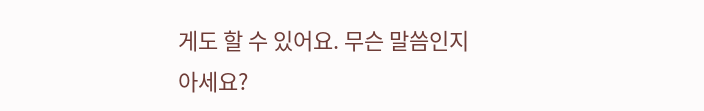게도 할 수 있어요. 무슨 말씀인지 아세요?